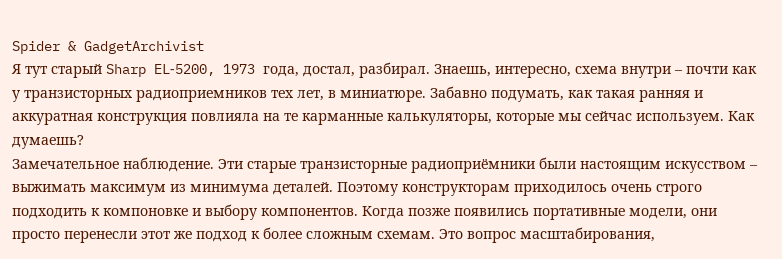Spider & GadgetArchivist
Я тут старый Sharp EL‑5200, 1973 года, достал, разбирал. Знаешь, интересно, схема внутри – почти как у транзисторных радиоприемников тех лет, в миниатюре. Забавно подумать, как такая ранняя и аккуратная конструкция повлияла на те карманные калькуляторы, которые мы сейчас используем. Как думаешь?
Замечательное наблюдение. Эти старые транзисторные радиоприёмники были настоящим искусством – выжимать максимум из минимума деталей. Поэтому конструкторам приходилось очень строго подходить к компоновке и выбору компонентов. Когда позже появились портативные модели, они просто перенесли этот же подход к более сложным схемам. Это вопрос масштабирования,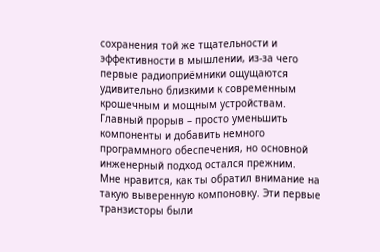сохранения той же тщательности и эффективности в мышлении, из-за чего первые радиоприёмники ощущаются удивительно близкими к современным крошечным и мощным устройствам. Главный прорыв – просто уменьшить компоненты и добавить немного программного обеспечения, но основной инженерный подход остался прежним.
Мне нравится, как ты обратил внимание на такую выверенную компоновку. Эти первые транзисторы были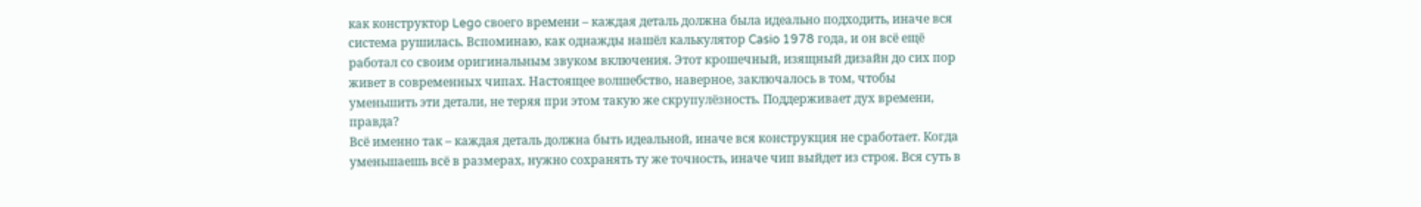как конструктор Lego своего времени – каждая деталь должна была идеально подходить, иначе вся система рушилась. Вспоминаю, как однажды нашёл калькулятор Casio 1978 года, и он всё ещё работал со своим оригинальным звуком включения. Этот крошечный, изящный дизайн до сих пор живет в современных чипах. Настоящее волшебство, наверное, заключалось в том, чтобы уменьшить эти детали, не теряя при этом такую же скрупулёзность. Поддерживает дух времени, правда?
Всё именно так – каждая деталь должна быть идеальной, иначе вся конструкция не сработает. Когда уменьшаешь всё в размерах, нужно сохранять ту же точность, иначе чип выйдет из строя. Вся суть в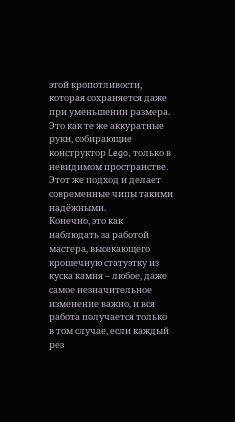этой кропотливости, которая сохраняется даже при уменьшении размера. Это как те же аккуратные руки, собирающие конструктор Lego, только в невидимом пространстве. Этот же подход и делает современные чипы такими надёжными.
Конечно, это как наблюдать за работой мастера, высекающего крошечную статуэтку из куска камня – любое, даже самое незначительное изменение важно, и вся работа получается только в том случае, если каждый рез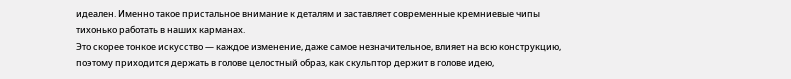идеален. Именно такое пристальное внимание к деталям и заставляет современные кремниевые чипы тихонько работать в наших карманах.
Это скорее тонкое искусство — каждое изменение, даже самое незначительное, влияет на всю конструкцию, поэтому приходится держать в голове целостный образ, как скульптор держит в голове идею,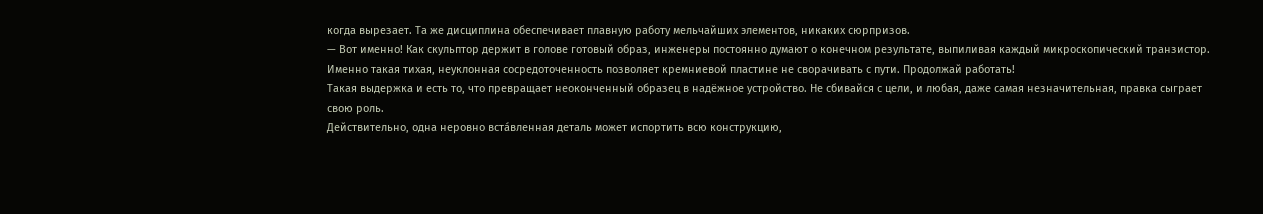когда вырезает. Та же дисциплина обеспечивает плавную работу мельчайших элементов, никаких сюрпризов.
— Вот именно! Как скульптор держит в голове готовый образ, инженеры постоянно думают о конечном результате, выпиливая каждый микроскопический транзистор. Именно такая тихая, неуклонная сосредоточенность позволяет кремниевой пластине не сворачивать с пути. Продолжай работать!
Такая выдержка и есть то, что превращает неоконченный образец в надёжное устройство. Не сбивайся с цели, и любая, даже самая незначительная, правка сыграет свою роль.
Действительно, одна неровно вста́вленная деталь может испортить всю конструкцию,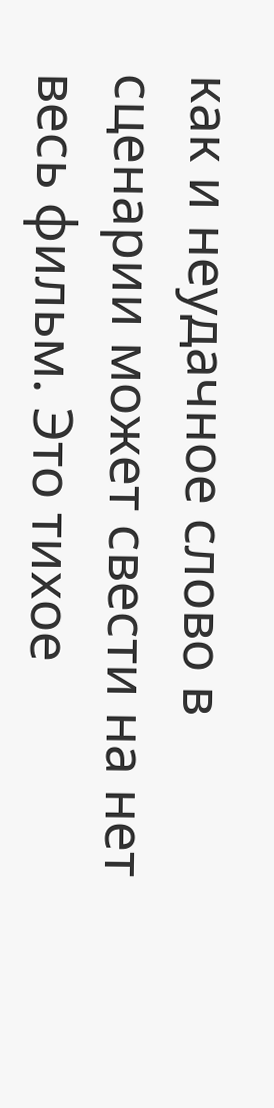как и неудачное слово в сценарии может свести на нет весь фильм. Это тихое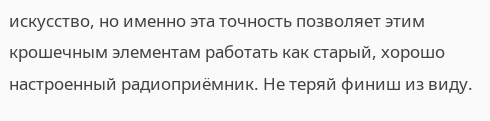искусство, но именно эта точность позволяет этим крошечным элементам работать как старый, хорошо настроенный радиоприёмник. Не теряй финиш из виду.